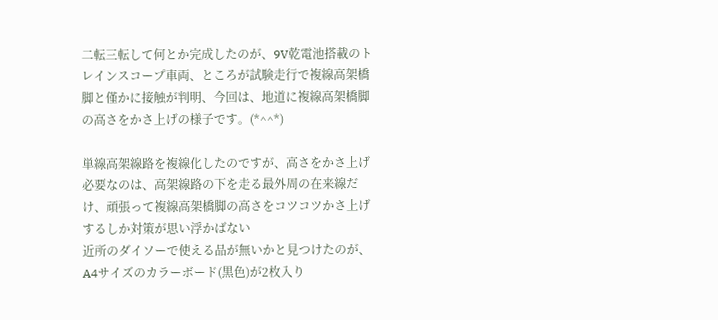二転三転して何とか完成したのが、9V乾電池搭載のトレインスコープ車両、ところが試験走行で複線高架橋脚と僅かに接触が判明、今回は、地道に複線高架橋脚の高さをかさ上げの様子です。(*^^*)

単線高架線路を複線化したのですが、高さをかさ上げ必要なのは、高架線路の下を走る最外周の在来線だけ、頑張って複線高架橋脚の高さをコツコツかさ上げするしか対策が思い浮かばない
近所のダイソーで使える品が無いかと見つけたのが、A4サイズのカラーボード(黒色)が2枚入り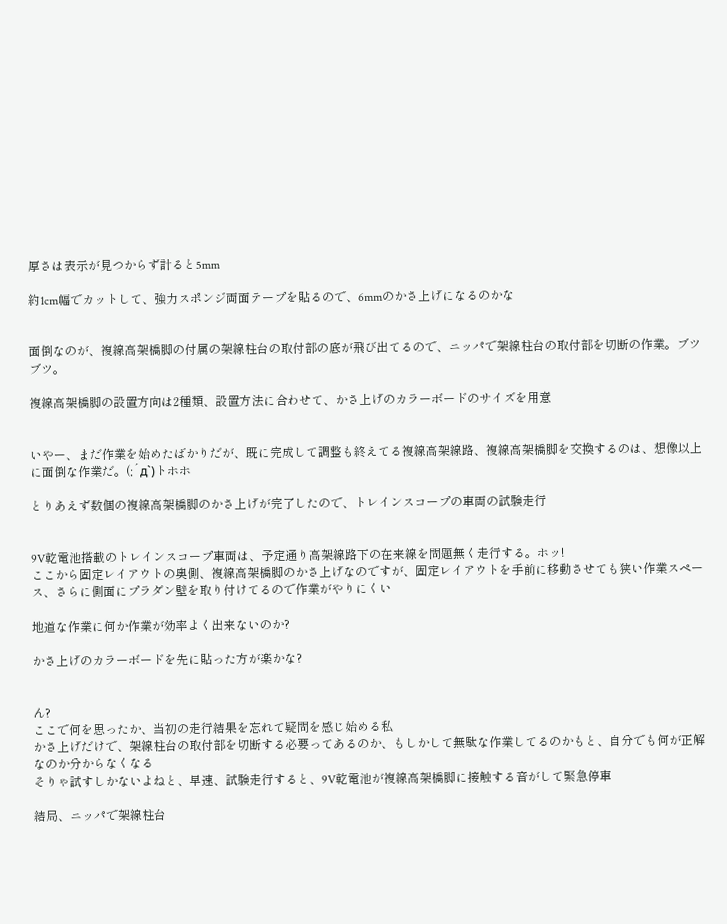厚さは表示が見つからず計ると5mm

約1cm幅でカットして、強力スポンジ両面テープを貼るので、6mmのかさ上げになるのかな


面倒なのが、複線高架橋脚の付属の架線柱台の取付部の底が飛び出てるので、ニッパで架線柱台の取付部を切断の作業。ブツブツ。

複線高架橋脚の設置方向は2種類、設置方法に合わせて、かさ上げのカラーボードのサイズを用意


いやー、まだ作業を始めたばかりだが、既に完成して調整も終えてる複線高架線路、複線高架橋脚を交換するのは、想像以上に面倒な作業だ。(;´д`)トホホ

とりあえず数個の複線高架橋脚のかさ上げが完了したので、トレインスコープの車両の試験走行


9V乾電池搭載のトレインスコープ車両は、予定通り高架線路下の在来線を問題無く走行する。ホッ!
ここから固定レイアウトの奥側、複線高架橋脚のかさ上げなのですが、固定レイアウトを手前に移動させても狭い作業スペース、さらに側面にプラダン壁を取り付けてるので作業がやりにくい

地道な作業に何か作業が効率よく出来ないのか?

かさ上げのカラーボードを先に貼った方が楽かな?


ん?
ここで何を思ったか、当初の走行結果を忘れて疑問を感じ始める私
かさ上げだけで、架線柱台の取付部を切断する必要ってあるのか、もしかして無駄な作業してるのかもと、自分でも何が正解なのか分からなくなる
そりゃ試すしかないよねと、早速、試験走行すると、9V乾電池が複線高架橋脚に接触する音がして緊急停車

結局、ニッパで架線柱台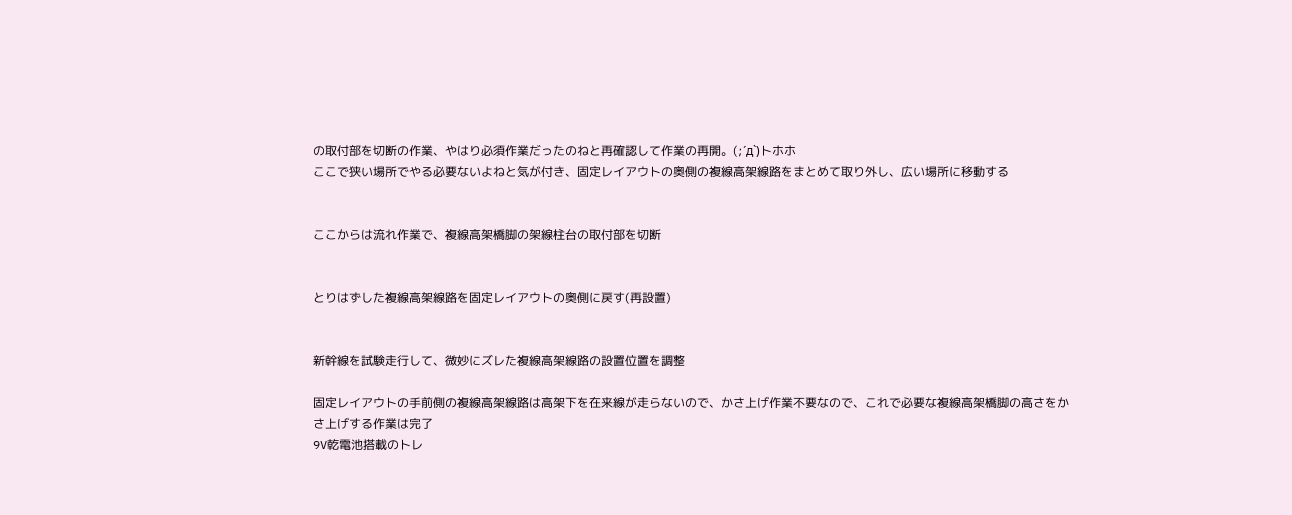の取付部を切断の作業、やはり必須作業だったのねと再確認して作業の再開。(;´д`)トホホ
ここで狭い場所でやる必要ないよねと気が付き、固定レイアウトの奥側の複線高架線路をまとめて取り外し、広い場所に移動する


ここからは流れ作業で、複線高架橋脚の架線柱台の取付部を切断


とりはずした複線高架線路を固定レイアウトの奥側に戻す(再設置)


新幹線を試験走行して、微妙にズレた複線高架線路の設置位置を調整

固定レイアウトの手前側の複線高架線路は高架下を在来線が走らないので、かさ上げ作業不要なので、これで必要な複線高架橋脚の高さをかさ上げする作業は完了
9V乾電池搭載のトレ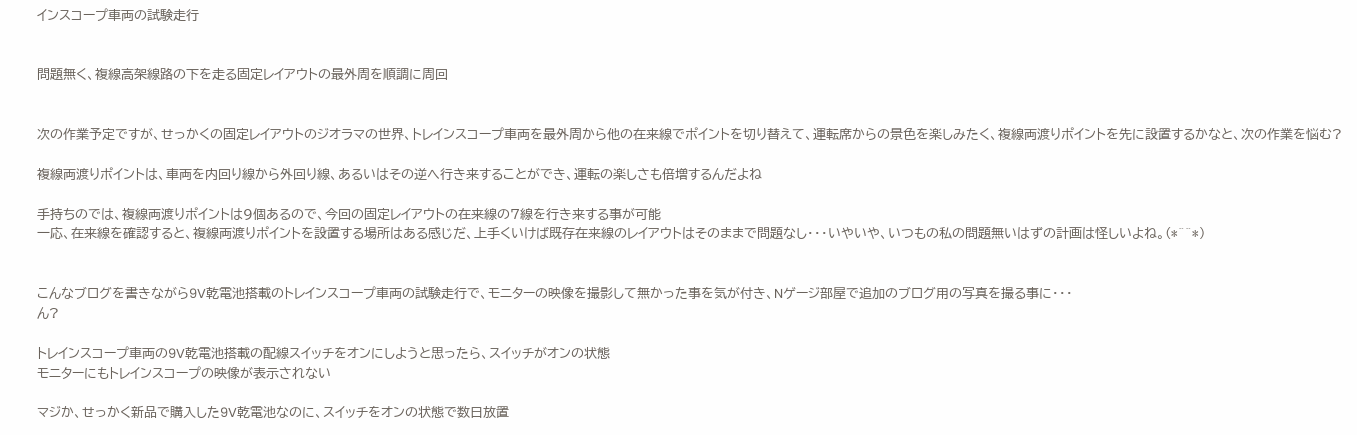インスコープ車両の試験走行


問題無く、複線高架線路の下を走る固定レイアウトの最外周を順調に周回


次の作業予定ですが、せっかくの固定レイアウトのジオラマの世界、トレインスコープ車両を最外周から他の在来線でポイントを切り替えて、運転席からの景色を楽しみたく、複線両渡りポイントを先に設置するかなと、次の作業を悩む?

複線両渡りポイントは、車両を内回り線から外回り線、あるいはその逆へ行き来することができ、運転の楽しさも倍増するんだよね

手持ちのでは、複線両渡りポイントは9個あるので、今回の固定レイアウトの在来線の7線を行き来する事が可能
一応、在来線を確認すると、複線両渡りポイントを設置する場所はある感じだ、上手くいけば既存在来線のレイアウトはそのままで問題なし・・・いやいや、いつもの私の問題無いはずの計画は怪しいよね。(*^^*)


こんなブログを書きながら9V乾電池搭載のトレインスコープ車両の試験走行で、モニターの映像を撮影して無かった事を気が付き、Nゲージ部屋で追加のブログ用の写真を撮る事に・・・
ん?

トレインスコープ車両の9V乾電池搭載の配線スイッチをオンにしようと思ったら、スイッチがオンの状態
モニターにもトレインスコープの映像が表示されない

マジか、せっかく新品で購入した9V乾電池なのに、スイッチをオンの状態で数日放置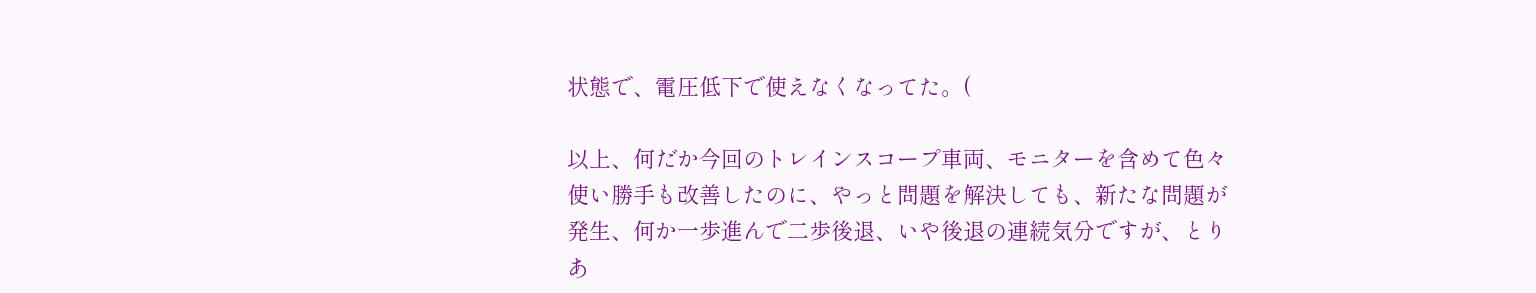状態で、電圧低下で使えなくなってた。(

以上、何だか今回のトレインスコープ車両、モニターを含めて色々使い勝手も改善したのに、やっと問題を解決しても、新たな問題が発生、何か一歩進んで二歩後退、いや後退の連続気分ですが、とりあ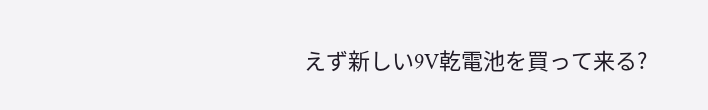えず新しい9V乾電池を買って来る?